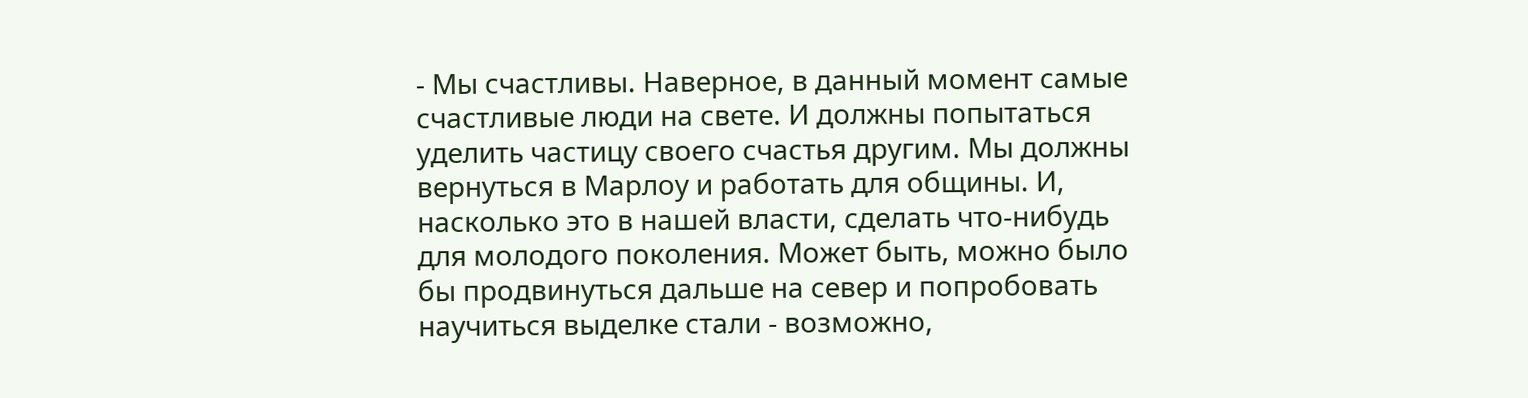- Мы счастливы. Наверное, в данный момент самые счастливые люди на свете. И должны попытаться уделить частицу своего счастья другим. Мы должны вернуться в Марлоу и работать для общины. И, насколько это в нашей власти, сделать что-нибудь для молодого поколения. Может быть, можно было бы продвинуться дальше на север и попробовать научиться выделке стали - возможно,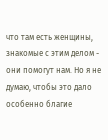что там есть женщины, знакомые с этим делом - они помогут нам. Но я не думаю, чтобы это дало особенно благие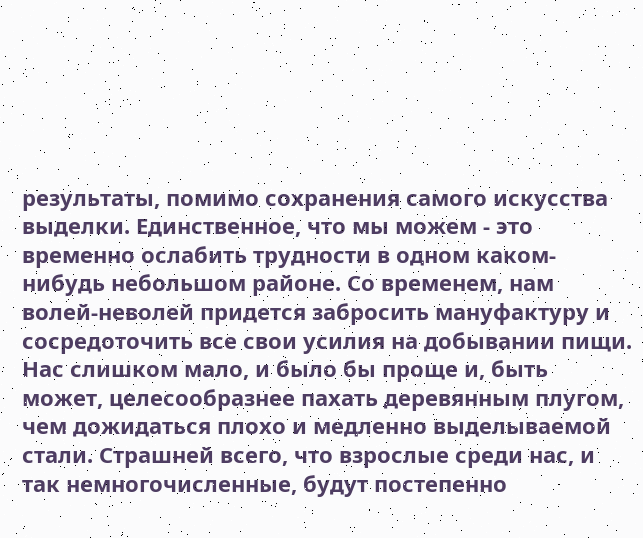результаты, помимо сохранения самого искусства выделки. Единственное, что мы можем - это временно ослабить трудности в одном каком-нибудь небольшом районе. Со временем, нам волей-неволей придется забросить мануфактуру и сосредоточить все свои усилия на добывании пищи. Нас слишком мало, и было бы проще и, быть может, целесообразнее пахать деревянным плугом, чем дожидаться плохо и медленно выделываемой стали. Страшней всего, что взрослые среди нас, и так немногочисленные, будут постепенно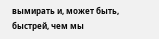вымирать и, может быть, быстрей, чем мы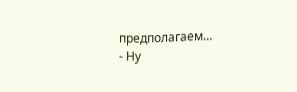предполагаем…
- Ну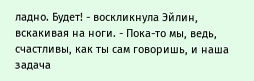ладно. Будет! - воскликнула Эйлин, вскакивая на ноги. - Пока-то мы, ведь, счастливы, как ты сам говоришь, и наша задача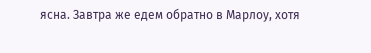ясна. Завтра же едем обратно в Марлоу, хотя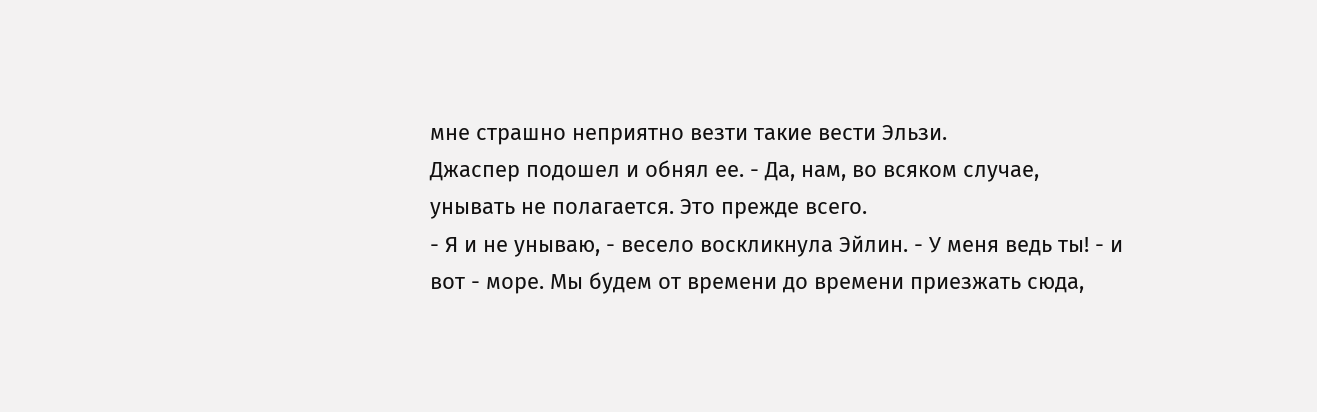мне страшно неприятно везти такие вести Эльзи.
Джаспер подошел и обнял ее. - Да, нам, во всяком случае, унывать не полагается. Это прежде всего.
- Я и не унываю, - весело воскликнула Эйлин. - У меня ведь ты! - и вот - море. Мы будем от времени до времени приезжать сюда,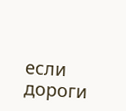если дороги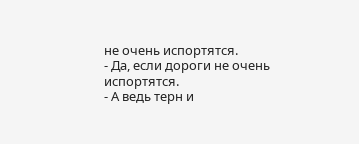не очень испортятся.
- Да, если дороги не очень испортятся.
- А ведь терн и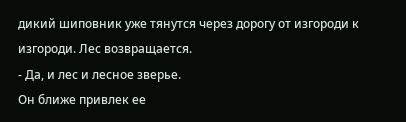дикий шиповник уже тянутся через дорогу от изгороди к изгороди. Лес возвращается.
- Да, и лес и лесное зверье.
Он ближе привлек ее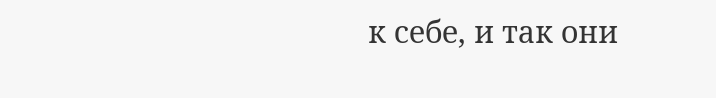к себе, и так они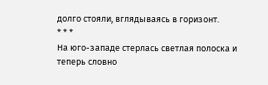долго стояли, вглядываясь в горизонт.
* * *
На юго-западе стерлась светлая полоска и теперь словно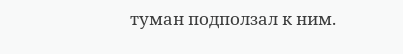туман подползал к ним.